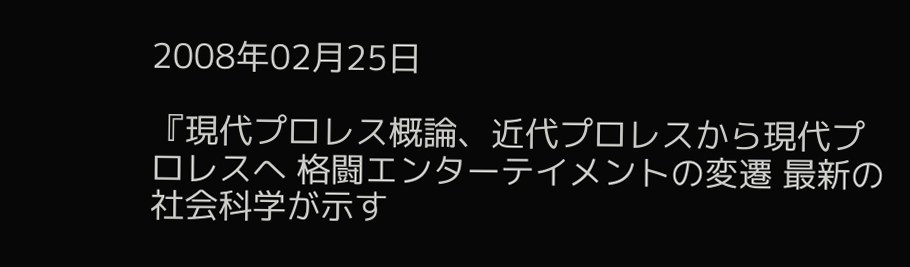2008年02月25日

『現代プロレス概論、近代プロレスから現代プロレスへ 格闘エンターテイメントの変遷 最新の社会科学が示す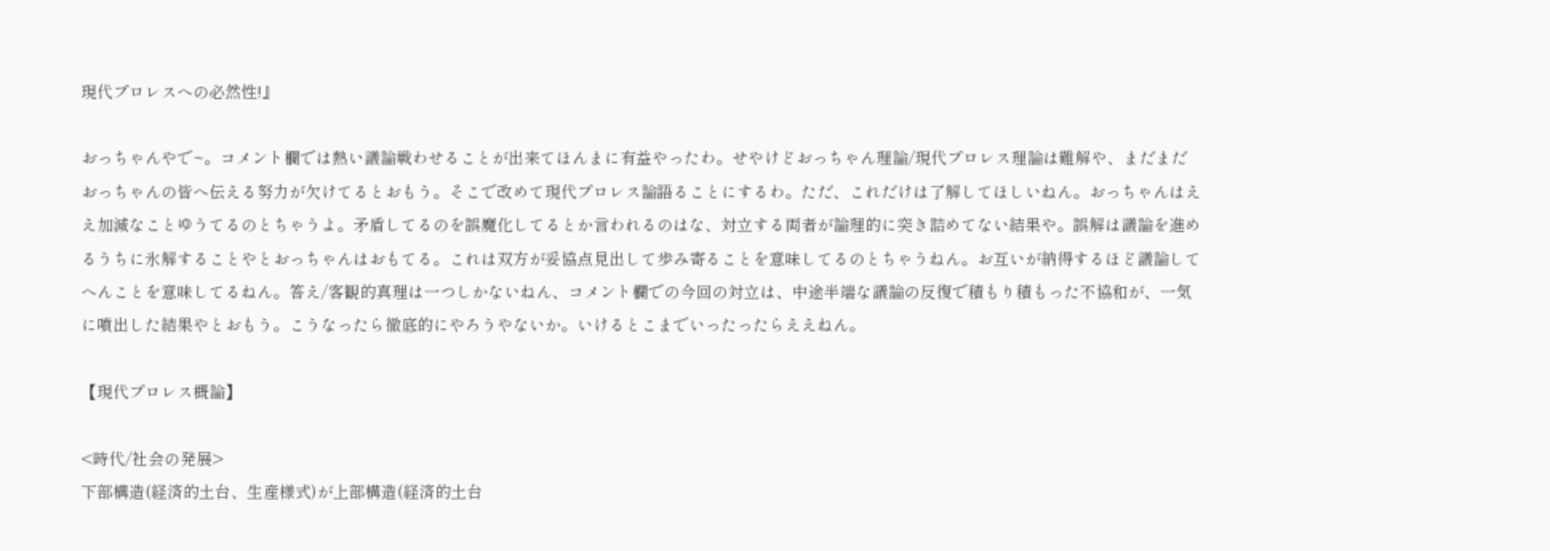現代プロレスへの必然性!』

おっちゃんやで~。コメント欄では熱い議論戦わせることが出来てほんまに有益やったわ。せやけどおっちゃん理論/現代プロレス理論は難解や、まだまだおっちゃんの皆へ伝える努力が欠けてるとおもう。そこで改めて現代プロレス論語ることにするわ。ただ、これだけは了解してほしいねん。おっちゃんはええ加減なことゆうてるのとちゃうよ。矛盾してるのを誤魔化してるとか言われるのはな、対立する両者が論理的に突き詰めてない結果や。誤解は議論を進めるうちに氷解することやとおっちゃんはおもてる。これは双方が妥協点見出して歩み寄ることを意味してるのとちゃうねん。お互いが納得するほど議論してへんことを意味してるねん。答え/客観的真理は一つしかないねん、コメント欄での今回の対立は、中途半端な議論の反復で積もり積もった不協和が、一気に噴出した結果やとおもう。こうなったら徹底的にやろうやないか。いけるとこまでいったったらええねん。

【現代プロレス概論】

<時代/社会の発展>
下部構造(経済的土台、生産様式)が上部構造(経済的土台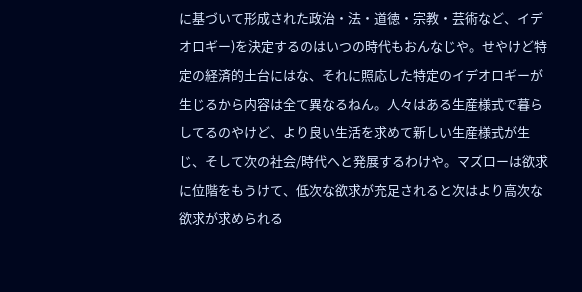に基づいて形成された政治・法・道徳・宗教・芸術など、イデオロギー)を決定するのはいつの時代もおんなじや。せやけど特定の経済的土台にはな、それに照応した特定のイデオロギーが生じるから内容は全て異なるねん。人々はある生産様式で暮らしてるのやけど、より良い生活を求めて新しい生産様式が生じ、そして次の社会/時代へと発展するわけや。マズローは欲求に位階をもうけて、低次な欲求が充足されると次はより高次な欲求が求められる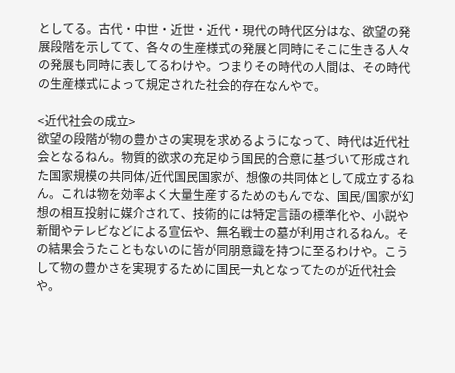としてる。古代・中世・近世・近代・現代の時代区分はな、欲望の発展段階を示してて、各々の生産様式の発展と同時にそこに生きる人々の発展も同時に表してるわけや。つまりその時代の人間は、その時代の生産様式によって規定された社会的存在なんやで。

<近代社会の成立>
欲望の段階が物の豊かさの実現を求めるようになって、時代は近代社会となるねん。物質的欲求の充足ゆう国民的合意に基づいて形成された国家規模の共同体/近代国民国家が、想像の共同体として成立するねん。これは物を効率よく大量生産するためのもんでな、国民/国家が幻想の相互投射に媒介されて、技術的には特定言語の標準化や、小説や新聞やテレビなどによる宣伝や、無名戦士の墓が利用されるねん。その結果会うたこともないのに皆が同朋意識を持つに至るわけや。こうして物の豊かさを実現するために国民一丸となってたのが近代社会や。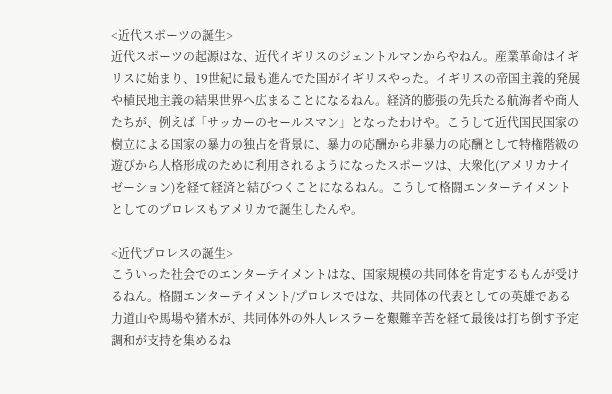<近代スポーツの誕生>
近代スポーツの起源はな、近代イギリスのジェントルマンからやねん。産業革命はイギリスに始まり、19世紀に最も進んでた国がイギリスやった。イギリスの帝国主義的発展や植民地主義の結果世界へ広まることになるねん。経済的膨張の先兵たる航海者や商人たちが、例えば「サッカーのセールスマン」となったわけや。こうして近代国民国家の樹立による国家の暴力の独占を背景に、暴力の応酬から非暴力の応酬として特権階級の遊びから人格形成のために利用されるようになったスポーツは、大衆化(アメリカナイゼーション)を経て経済と結びつくことになるねん。こうして格闘エンターテイメントとしてのプロレスもアメリカで誕生したんや。

<近代プロレスの誕生>
こういった社会でのエンターテイメントはな、国家規模の共同体を肯定するもんが受けるねん。格闘エンターテイメント/プロレスではな、共同体の代表としての英雄である力道山や馬場や猪木が、共同体外の外人レスラーを艱難辛苦を経て最後は打ち倒す予定調和が支持を集めるね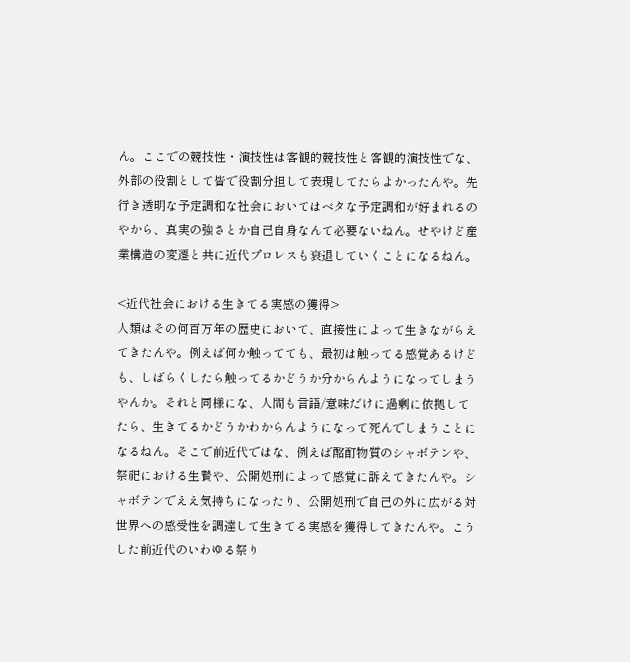ん。ここでの競技性・演技性は客観的競技性と客観的演技性でな、外部の役割として皆で役割分担して表現してたらよかったんや。先行き透明な予定調和な社会においてはベタな予定調和が好まれるのやから、真実の強さとか自己自身なんて必要ないねん。せやけど産業構造の変遷と共に近代プロレスも衰退していくことになるねん。

<近代社会における生きてる実感の獲得>
人類はその何百万年の歴史において、直接性によって生きながらえてきたんや。例えば何か触ってても、最初は触ってる感覚あるけども、しばらくしたら触ってるかどうか分からんようになってしまうやんか。それと同様にな、人間も言語/意味だけに過剰に依拠してたら、生きてるかどうかわからんようになって死んでしまうことになるねん。そこで前近代ではな、例えば酩酊物質のシャボテンや、祭祀における生贄や、公開処刑によって感覚に訴えてきたんや。シャボテンでええ気持ちになったり、公開処刑で自己の外に広がる対世界への感受性を調達して生きてる実感を獲得してきたんや。こうした前近代のいわゆる祭り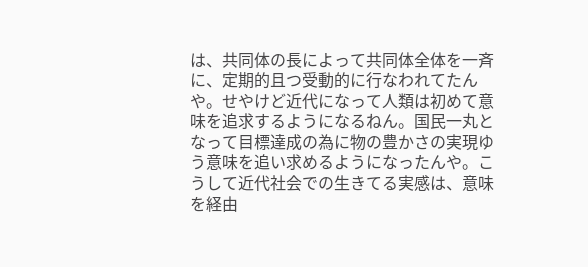は、共同体の長によって共同体全体を一斉に、定期的且つ受動的に行なわれてたんや。せやけど近代になって人類は初めて意味を追求するようになるねん。国民一丸となって目標達成の為に物の豊かさの実現ゆう意味を追い求めるようになったんや。こうして近代社会での生きてる実感は、意味を経由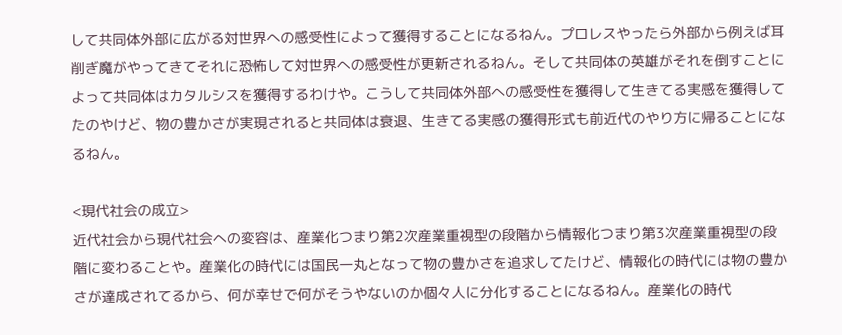して共同体外部に広がる対世界への感受性によって獲得することになるねん。プロレスやったら外部から例えば耳削ぎ魔がやってきてそれに恐怖して対世界への感受性が更新されるねん。そして共同体の英雄がそれを倒すことによって共同体はカタルシスを獲得するわけや。こうして共同体外部への感受性を獲得して生きてる実感を獲得してたのやけど、物の豊かさが実現されると共同体は衰退、生きてる実感の獲得形式も前近代のやり方に帰ることになるねん。

<現代社会の成立>
近代社会から現代社会への変容は、産業化つまり第2次産業重視型の段階から情報化つまり第3次産業重視型の段階に変わることや。産業化の時代には国民一丸となって物の豊かさを追求してたけど、情報化の時代には物の豊かさが達成されてるから、何が幸せで何がそうやないのか個々人に分化することになるねん。産業化の時代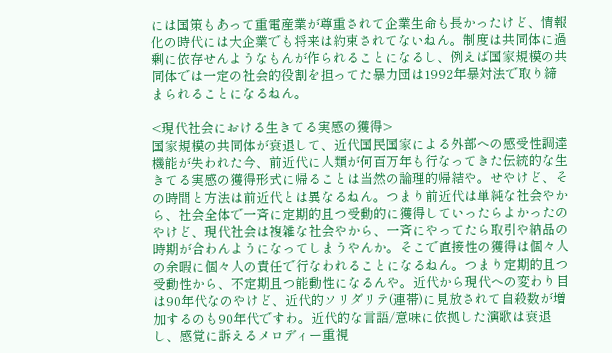には国策もあって重電産業が尊重されて企業生命も長かったけど、情報化の時代には大企業でも将来は約束されてないねん。制度は共同体に過剰に依存せんようなもんが作られることになるし、例えば国家規模の共同体では一定の社会的役割を担ってた暴力団は1992年暴対法で取り締まられることになるねん。

<現代社会における生きてる実感の獲得>
国家規模の共同体が衰退して、近代国民国家による外部への感受性調達機能が失われた今、前近代に人類が何百万年も行なってきた伝統的な生きてる実感の獲得形式に帰ることは当然の論理的帰結や。せやけど、その時間と方法は前近代とは異なるねん。つまり前近代は単純な社会やから、社会全体で一斉に定期的且つ受動的に獲得していったらよかったのやけど、現代社会は複雑な社会やから、一斉にやってたら取引や納品の時期が合わんようになってしまうやんか。そこで直接性の獲得は個々人の余暇に個々人の責任で行なわれることになるねん。つまり定期的且つ受動性から、不定期且つ能動性になるんや。近代から現代への変わり目は90年代なのやけど、近代的ソリダリテ(連帯)に見放されて自殺数が増加するのも90年代ですわ。近代的な言語/意味に依拠した演歌は衰退し、感覚に訴えるメロディー重視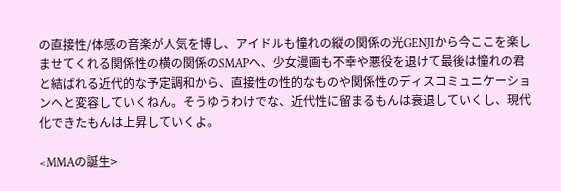の直接性/体感の音楽が人気を博し、アイドルも憧れの縦の関係の光GENJIから今ここを楽しませてくれる関係性の横の関係のSMAPへ、少女漫画も不幸や悪役を退けて最後は憧れの君と結ばれる近代的な予定調和から、直接性の性的なものや関係性のディスコミュニケーションへと変容していくねん。そうゆうわけでな、近代性に留まるもんは衰退していくし、現代化できたもんは上昇していくよ。

<MMAの誕生>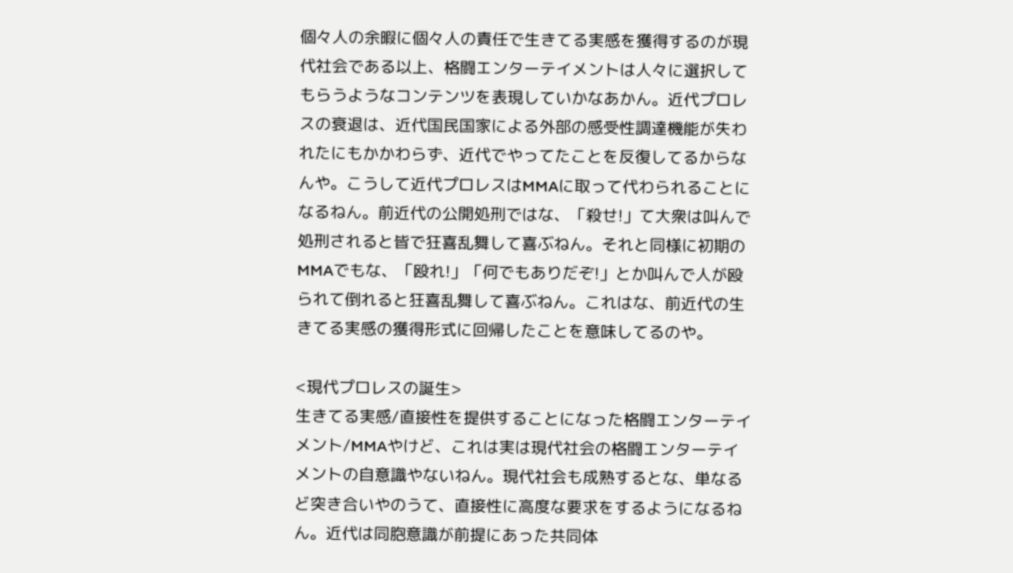個々人の余暇に個々人の責任で生きてる実感を獲得するのが現代社会である以上、格闘エンターテイメントは人々に選択してもらうようなコンテンツを表現していかなあかん。近代プロレスの衰退は、近代国民国家による外部の感受性調達機能が失われたにもかかわらず、近代でやってたことを反復してるからなんや。こうして近代プロレスはMMAに取って代わられることになるねん。前近代の公開処刑ではな、「殺せ!」て大衆は叫んで処刑されると皆で狂喜乱舞して喜ぶねん。それと同様に初期のMMAでもな、「殴れ!」「何でもありだぞ!」とか叫んで人が殴られて倒れると狂喜乱舞して喜ぶねん。これはな、前近代の生きてる実感の獲得形式に回帰したことを意味してるのや。

<現代プロレスの誕生>
生きてる実感/直接性を提供することになった格闘エンターテイメント/MMAやけど、これは実は現代社会の格闘エンターテイメントの自意識やないねん。現代社会も成熟するとな、単なるど突き合いやのうて、直接性に高度な要求をするようになるねん。近代は同胞意識が前提にあった共同体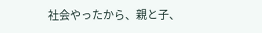社会やったから、親と子、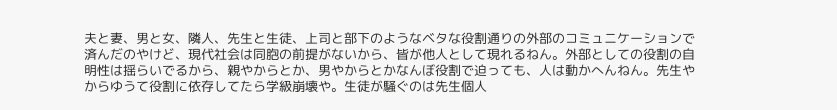夫と妻、男と女、隣人、先生と生徒、上司と部下のようなベタな役割通りの外部のコミュニケーションで済んだのやけど、現代社会は同胞の前提がないから、皆が他人として現れるねん。外部としての役割の自明性は揺らいでるから、親やからとか、男やからとかなんぼ役割で迫っても、人は動かへんねん。先生やからゆうて役割に依存してたら学級崩壊や。生徒が騒ぐのは先生個人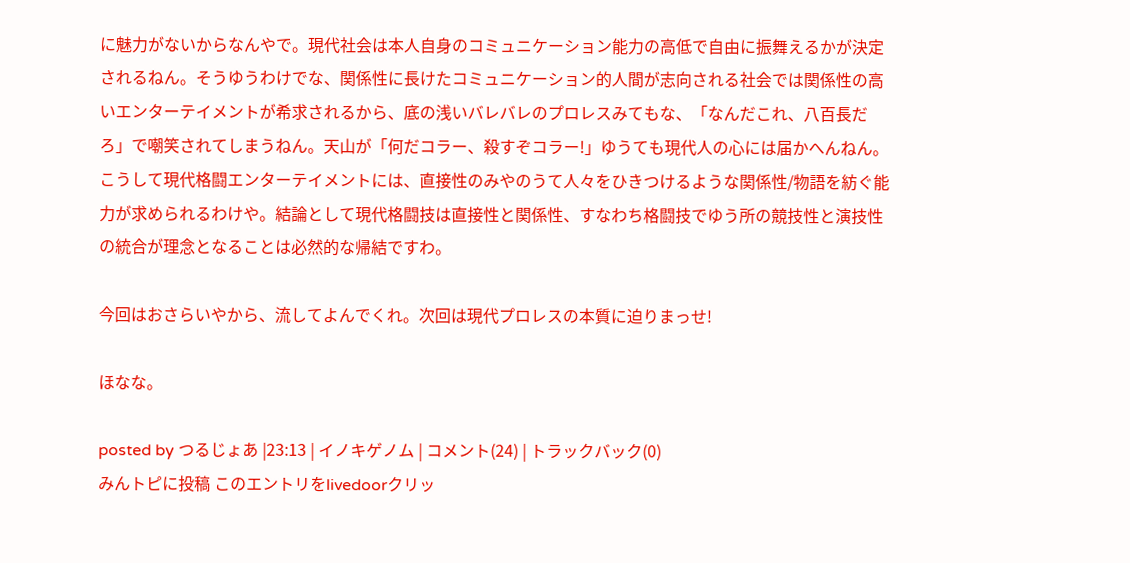に魅力がないからなんやで。現代社会は本人自身のコミュニケーション能力の高低で自由に振舞えるかが決定されるねん。そうゆうわけでな、関係性に長けたコミュニケーション的人間が志向される社会では関係性の高いエンターテイメントが希求されるから、底の浅いバレバレのプロレスみてもな、「なんだこれ、八百長だろ」で嘲笑されてしまうねん。天山が「何だコラー、殺すぞコラー!」ゆうても現代人の心には届かへんねん。こうして現代格闘エンターテイメントには、直接性のみやのうて人々をひきつけるような関係性/物語を紡ぐ能力が求められるわけや。結論として現代格闘技は直接性と関係性、すなわち格闘技でゆう所の競技性と演技性の統合が理念となることは必然的な帰結ですわ。

今回はおさらいやから、流してよんでくれ。次回は現代プロレスの本質に迫りまっせ!

ほなな。

posted by つるじょあ |23:13 | イノキゲノム | コメント(24) | トラックバック(0)
みんトピに投稿 このエントリをlivedoorクリッ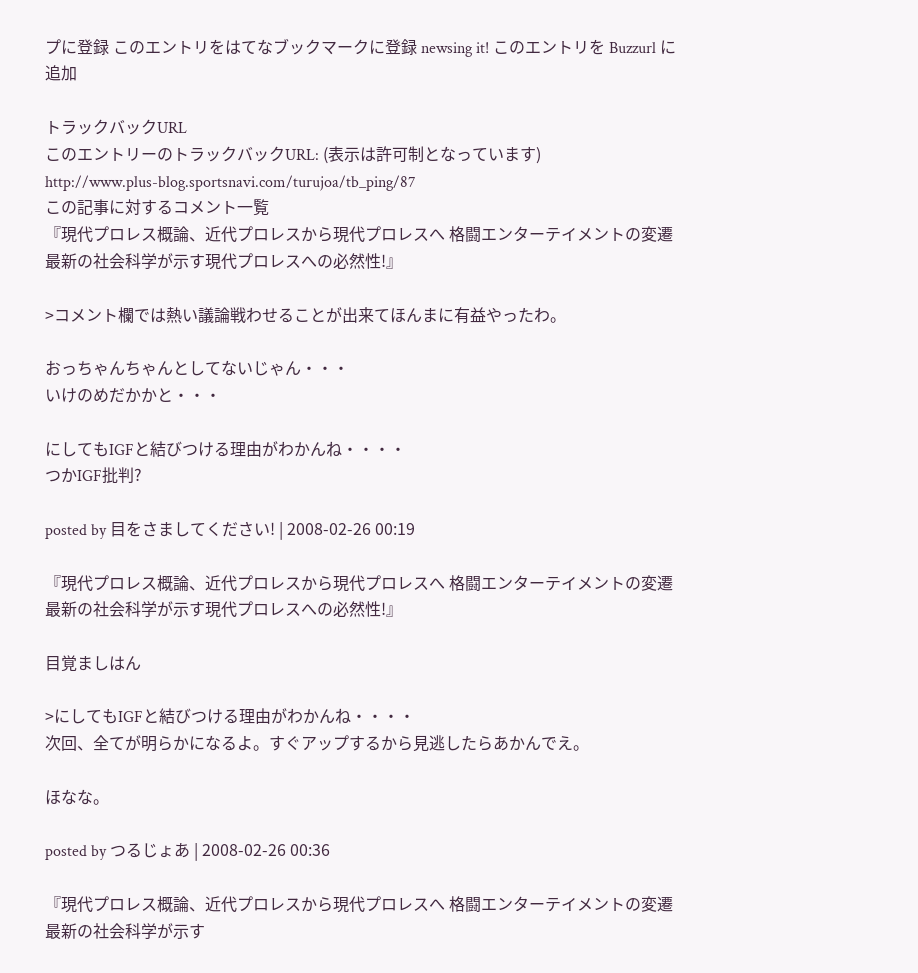プに登録 このエントリをはてなブックマークに登録 newsing it! このエントリを Buzzurl に追加

トラックバックURL
このエントリーのトラックバックURL: (表示は許可制となっています)
http://www.plus-blog.sportsnavi.com/turujoa/tb_ping/87
この記事に対するコメント一覧
『現代プロレス概論、近代プロレスから現代プロレスへ 格闘エンターテイメントの変遷 最新の社会科学が示す現代プロレスへの必然性!』

>コメント欄では熱い議論戦わせることが出来てほんまに有益やったわ。

おっちゃんちゃんとしてないじゃん・・・
いけのめだかかと・・・

にしてもIGFと結びつける理由がわかんね・・・・
つかIGF批判?

posted by 目をさましてください! | 2008-02-26 00:19

『現代プロレス概論、近代プロレスから現代プロレスへ 格闘エンターテイメントの変遷 最新の社会科学が示す現代プロレスへの必然性!』

目覚ましはん

>にしてもIGFと結びつける理由がわかんね・・・・
次回、全てが明らかになるよ。すぐアップするから見逃したらあかんでえ。

ほなな。

posted by つるじょあ | 2008-02-26 00:36

『現代プロレス概論、近代プロレスから現代プロレスへ 格闘エンターテイメントの変遷 最新の社会科学が示す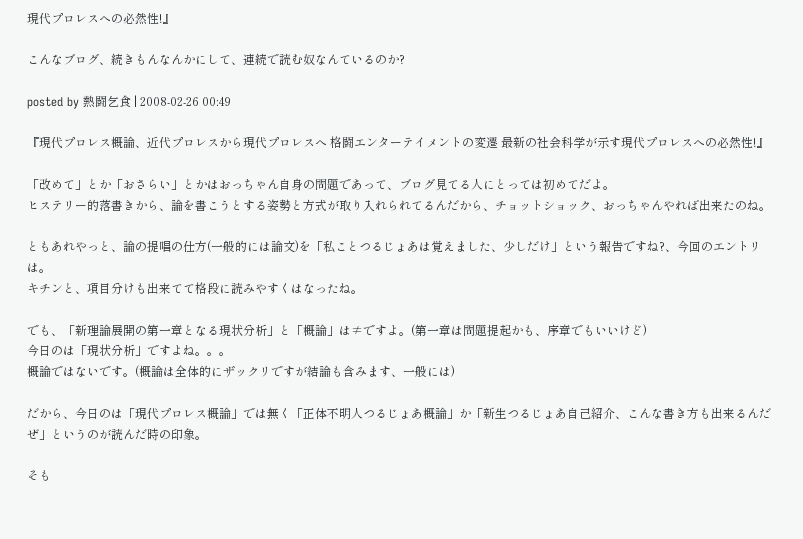現代プロレスへの必然性!』

こんなブログ、続きもんなんかにして、連続で読む奴なんているのか?

posted by 熱闘乞食 | 2008-02-26 00:49

『現代プロレス概論、近代プロレスから現代プロレスへ 格闘エンターテイメントの変遷 最新の社会科学が示す現代プロレスへの必然性!』

「改めて」とか「おさらい」とかはおっちゃん自身の問題であって、ブログ見てる人にとっては初めてだよ。
ヒステリー的落書きから、論を書こうとする姿勢と方式が取り入れられてるんだから、チョットショック、おっちゃんやれば出来たのね。

ともあれやっと、論の提唱の仕方(一般的には論文)を「私ことつるじょあは覚えました、少しだけ」という報告ですね?、今回のエントリは。
キチンと、項目分けも出来てて格段に読みやすくはなったね。

でも、「新理論展開の第一章となる現状分析」と「概論」は≠ですよ。(第一章は問題提起かも、序章でもいいけど)
今日のは「現状分析」ですよね。。。
概論ではないです。(概論は全体的にザックリですが結論も含みます、一般には)

だから、今日のは「現代プロレス概論」では無く「正体不明人つるじょあ概論」か「新生つるじょあ自己紹介、こんな書き方も出来るんだぜ」というのが読んだ時の印象。

そも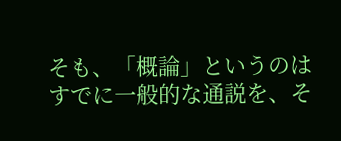そも、「概論」というのはすでに一般的な通説を、そ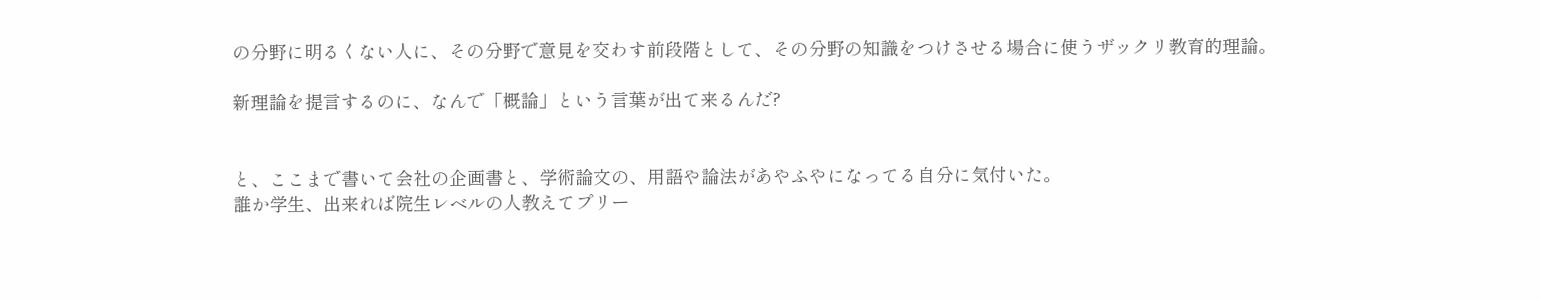の分野に明るくない人に、その分野で意見を交わす前段階として、その分野の知識をつけさせる場合に使うザックリ教育的理論。

新理論を提言するのに、なんで「概論」という言葉が出て来るんだ?


と、ここまで書いて会社の企画書と、学術論文の、用語や論法があやふやになってる自分に気付いた。
誰か学生、出来れば院生レベルの人教えてプリー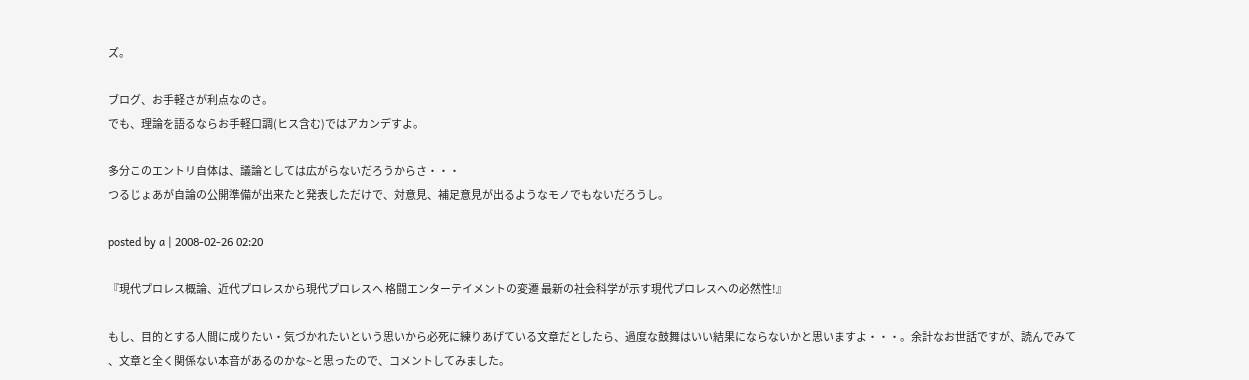ズ。

ブログ、お手軽さが利点なのさ。
でも、理論を語るならお手軽口調(ヒス含む)ではアカンデすよ。

多分このエントリ自体は、議論としては広がらないだろうからさ・・・
つるじょあが自論の公開準備が出来たと発表しただけで、対意見、補足意見が出るようなモノでもないだろうし。

posted by a | 2008-02-26 02:20

『現代プロレス概論、近代プロレスから現代プロレスへ 格闘エンターテイメントの変遷 最新の社会科学が示す現代プロレスへの必然性!』

もし、目的とする人間に成りたい・気づかれたいという思いから必死に練りあげている文章だとしたら、過度な鼓舞はいい結果にならないかと思いますよ・・・。余計なお世話ですが、読んでみて
、文章と全く関係ない本音があるのかな~と思ったので、コメントしてみました。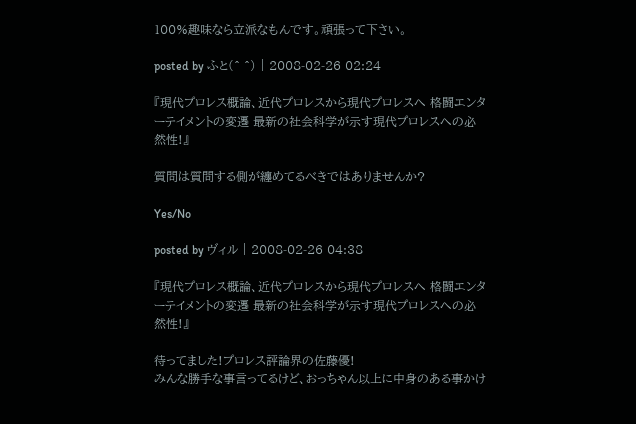100%趣味なら立派なもんです。頑張って下さい。

posted by ふと(^ ^) | 2008-02-26 02:24

『現代プロレス概論、近代プロレスから現代プロレスへ 格闘エンターテイメントの変遷 最新の社会科学が示す現代プロレスへの必然性!』

質問は質問する側が纏めてるべきではありませんか?

Yes/No

posted by ヴィル | 2008-02-26 04:38

『現代プロレス概論、近代プロレスから現代プロレスへ 格闘エンターテイメントの変遷 最新の社会科学が示す現代プロレスへの必然性!』

待ってました!プロレス評論界の佐藤優!
みんな勝手な事言ってるけど、おっちゃん以上に中身のある事かけ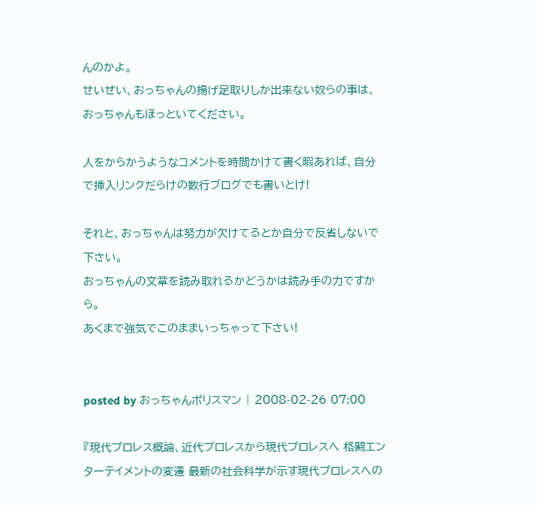んのかよ。
せいぜい、おっちゃんの揚げ足取りしか出来ない奴らの事は、おっちゃんもほっといてください。

人をからかうようなコメントを時間かけて書く暇あれば、自分で挿入リンクだらけの数行ブログでも書いとけ!

それと、おっちゃんは努力が欠けてるとか自分で反省しないで下さい。
おっちゃんの文章を読み取れるかどうかは読み手の力ですから。
あくまで強気でこのままいっちゃって下さい!


posted by おっちゃんポリスマン | 2008-02-26 07:00

『現代プロレス概論、近代プロレスから現代プロレスへ 格闘エンターテイメントの変遷 最新の社会科学が示す現代プロレスへの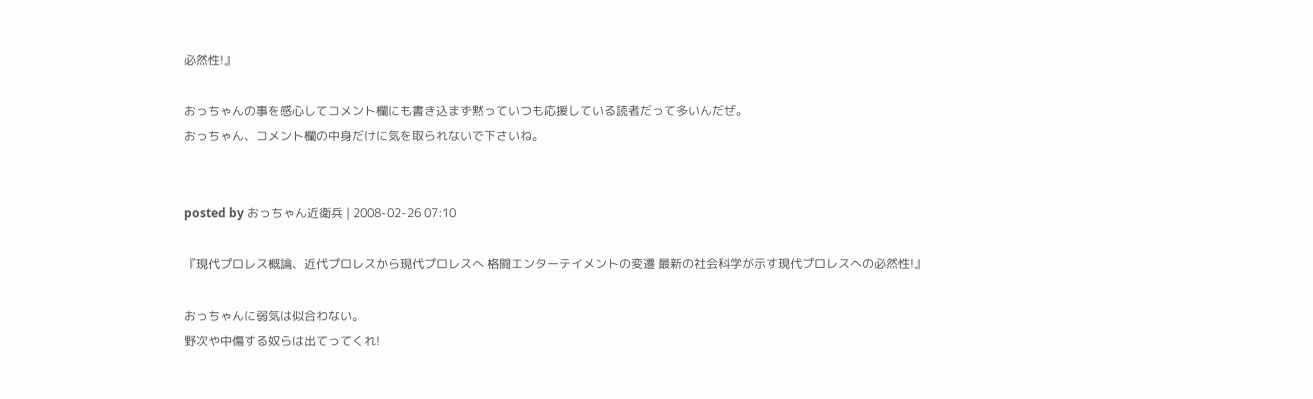必然性!』

おっちゃんの事を感心してコメント欄にも書き込まず黙っていつも応援している読者だって多いんだぜ。
おっちゃん、コメント欄の中身だけに気を取られないで下さいね。


posted by おっちゃん近衛兵 | 2008-02-26 07:10

『現代プロレス概論、近代プロレスから現代プロレスへ 格闘エンターテイメントの変遷 最新の社会科学が示す現代プロレスへの必然性!』

おっちゃんに弱気は似合わない。
野次や中傷する奴らは出てってくれ!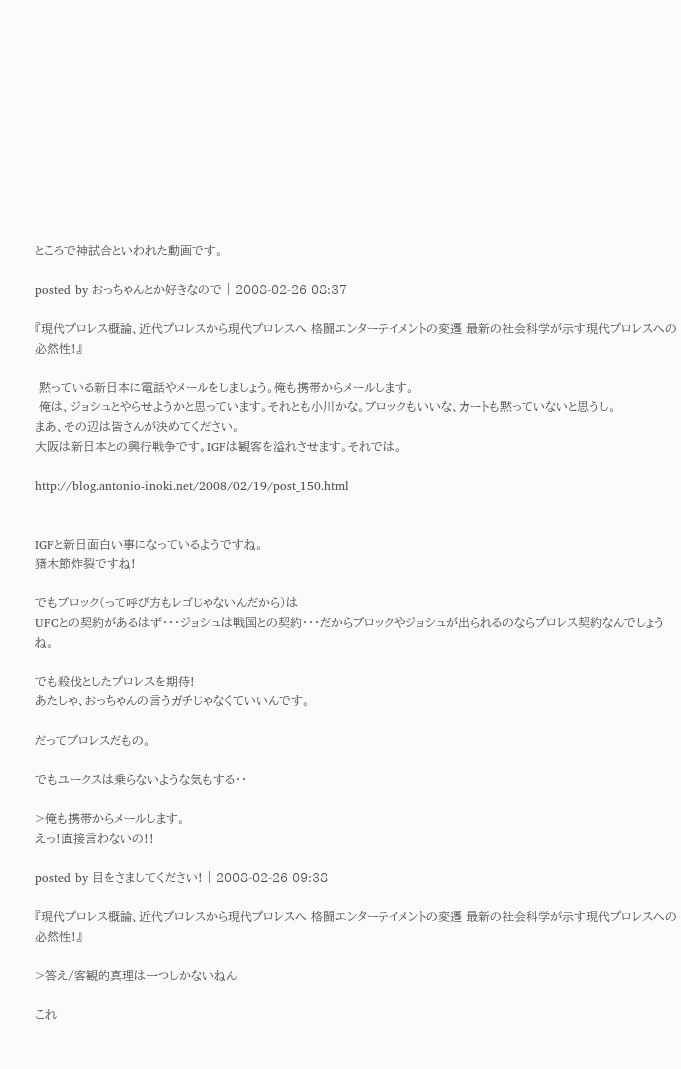ところで神試合といわれた動画です。

posted by おっちゃんとか好きなので | 2008-02-26 08:37

『現代プロレス概論、近代プロレスから現代プロレスへ 格闘エンターテイメントの変遷 最新の社会科学が示す現代プロレスへの必然性!』

 黙っている新日本に電話やメールをしましょう。俺も携帯からメールします。
 俺は、ジョシュとやらせようかと思っています。それとも小川かな。ブロックもいいな、カートも黙っていないと思うし。
まあ、その辺は皆さんが決めてください。
大阪は新日本との興行戦争です。IGFは観客を溢れさせます。それでは。

http://blog.antonio-inoki.net/2008/02/19/post_150.html


IGFと新日面白い事になっているようですね。
猪木節炸裂ですね!

でもブロック(って呼び方もレゴじゃないんだから)は
UFCとの契約があるはず・・・ジョシュは戦国との契約・・・だからブロックやジョシュが出られるのならプロレス契約なんでしょうね。

でも殺伐としたプロレスを期待!
あたしゃ、おっちゃんの言うガチじゃなくていいんです。

だってプロレスだもの。

でもユークスは乗らないような気もする・・

>俺も携帯からメールします。
えっ!直接言わないの!!

posted by 目をさましてください! | 2008-02-26 09:38

『現代プロレス概論、近代プロレスから現代プロレスへ 格闘エンターテイメントの変遷 最新の社会科学が示す現代プロレスへの必然性!』

>答え/客観的真理は一つしかないねん

これ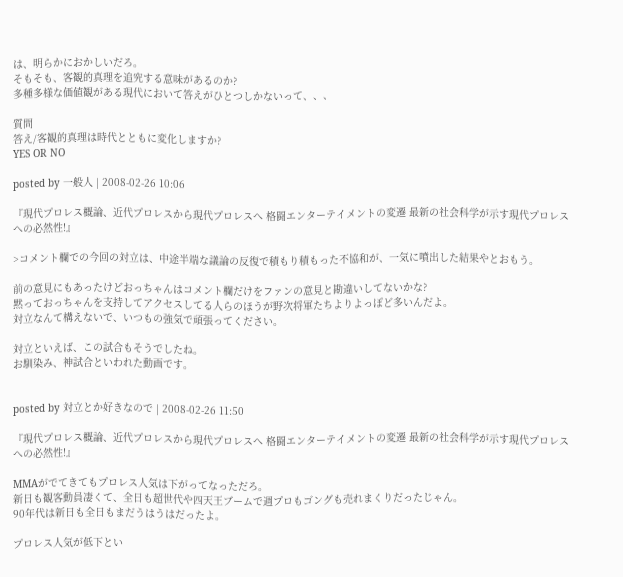は、明らかにおかしいだろ。
そもそも、客観的真理を追究する意味があるのか?
多種多様な価値観がある現代において答えがひとつしかないって、、、

質問
答え/客観的真理は時代とともに変化しますか?
YES OR NO

posted by 一般人 | 2008-02-26 10:06

『現代プロレス概論、近代プロレスから現代プロレスへ 格闘エンターテイメントの変遷 最新の社会科学が示す現代プロレスへの必然性!』

>コメント欄での今回の対立は、中途半端な議論の反復で積もり積もった不協和が、一気に噴出した結果やとおもう。

前の意見にもあったけどおっちゃんはコメント欄だけをファンの意見と勘違いしてないかな?
黙っておっちゃんを支持してアクセスしてる人らのほうが野次将軍たちよりよっぽど多いんだよ。
対立なんて構えないで、いつもの強気で頑張ってください。

対立といえば、この試合もそうでしたね。
お馴染み、神試合といわれた動画です。


posted by 対立とか好きなので | 2008-02-26 11:50

『現代プロレス概論、近代プロレスから現代プロレスへ 格闘エンターテイメントの変遷 最新の社会科学が示す現代プロレスへの必然性!』

MMAがでてきてもプロレス人気は下がってなっただろ。
新日も観客動員凄くて、全日も超世代や四天王ブームで週プロもゴングも売れまくりだったじゃん。
90年代は新日も全日もまだうはうはだったよ。

プロレス人気が低下とい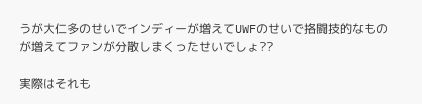うが大仁多のせいでインディーが増えてUWFのせいで挌闘技的なものが増えてファンが分散しまくったせいでしょ??

実際はそれも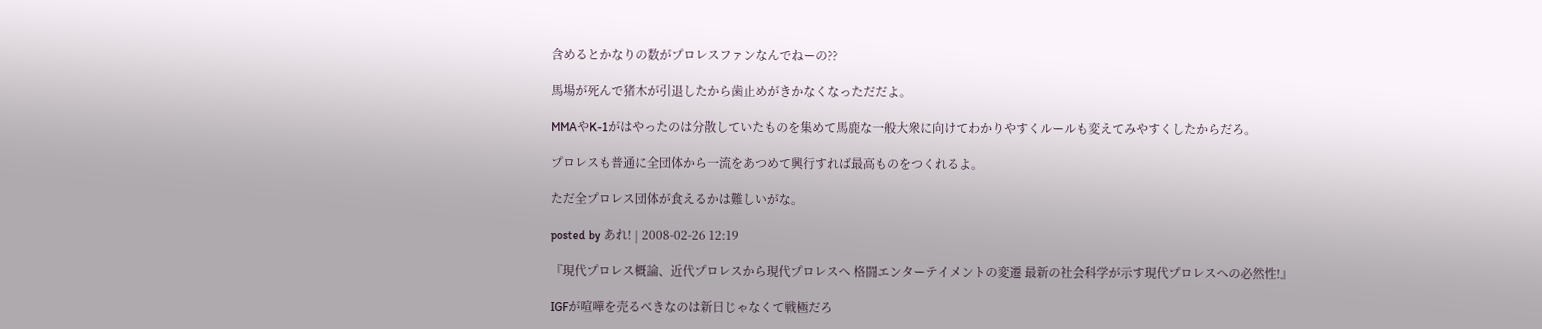含めるとかなりの数がプロレスファンなんでねーの??

馬場が死んで猪木が引退したから歯止めがきかなくなっただだよ。

MMAやK-1がはやったのは分散していたものを集めて馬鹿な一般大衆に向けてわかりやすくルールも変えてみやすくしたからだろ。

プロレスも普通に全団体から一流をあつめて興行すれば最高ものをつくれるよ。

ただ全プロレス団体が食えるかは難しいがな。

posted by あれ! | 2008-02-26 12:19

『現代プロレス概論、近代プロレスから現代プロレスへ 格闘エンターテイメントの変遷 最新の社会科学が示す現代プロレスへの必然性!』

IGFが喧嘩を売るべきなのは新日じゃなくて戦極だろ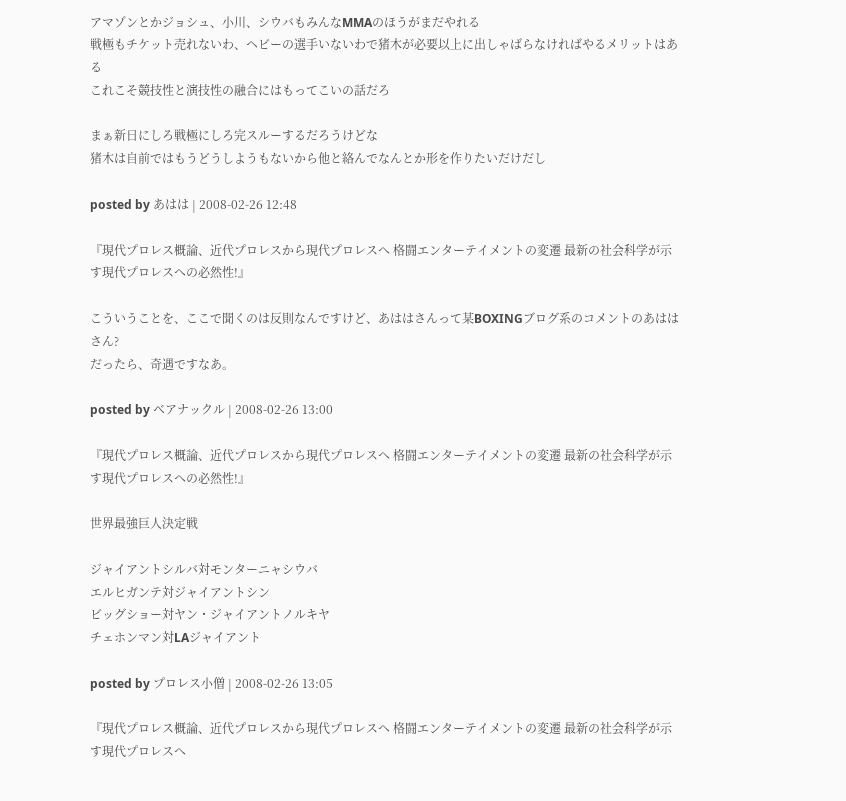アマゾンとかジョシュ、小川、シウバもみんなMMAのほうがまだやれる
戦極もチケット売れないわ、ヘビーの選手いないわで猪木が必要以上に出しゃばらなければやるメリットはある
これこそ競技性と演技性の融合にはもってこいの話だろ

まぁ新日にしろ戦極にしろ完スルーするだろうけどな
猪木は自前ではもうどうしようもないから他と絡んでなんとか形を作りたいだけだし

posted by あはは | 2008-02-26 12:48

『現代プロレス概論、近代プロレスから現代プロレスへ 格闘エンターテイメントの変遷 最新の社会科学が示す現代プロレスへの必然性!』

こういうことを、ここで聞くのは反則なんですけど、あははさんって某BOXINGブログ系のコメントのあははさん?
だったら、奇遇ですなあ。

posted by ベアナックル | 2008-02-26 13:00

『現代プロレス概論、近代プロレスから現代プロレスへ 格闘エンターテイメントの変遷 最新の社会科学が示す現代プロレスへの必然性!』

世界最強巨人決定戦

ジャイアントシルバ対モンターニャシウバ
エルヒガンテ対ジャイアントシン
ビッグショー対ヤン・ジャイアントノルキヤ
チェホンマン対LAジャイアント

posted by プロレス小僧 | 2008-02-26 13:05

『現代プロレス概論、近代プロレスから現代プロレスへ 格闘エンターテイメントの変遷 最新の社会科学が示す現代プロレスへ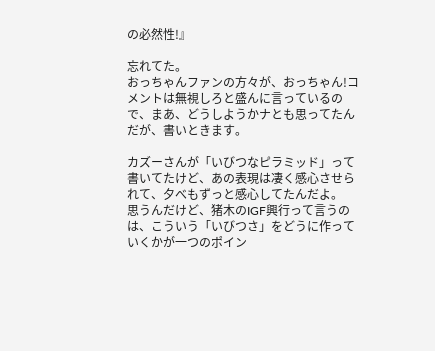の必然性!』

忘れてた。
おっちゃんファンの方々が、おっちゃん!コメントは無視しろと盛んに言っているので、まあ、どうしようかナとも思ってたんだが、書いときます。

カズーさんが「いびつなピラミッド」って書いてたけど、あの表現は凄く感心させられて、夕べもずっと感心してたんだよ。
思うんだけど、猪木のIGF興行って言うのは、こういう「いびつさ」をどうに作っていくかが一つのポイン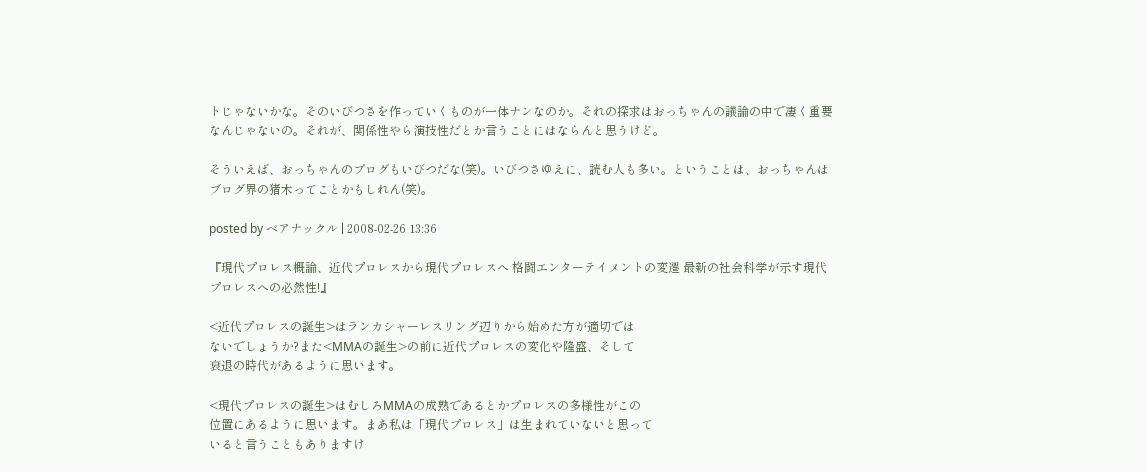トじゃないかな。そのいびつさを作っていくものが一体ナンなのか。それの探求はおっちゃんの議論の中で凄く重要なんじゃないの。それが、関係性やら演技性だとか言うことにはならんと思うけど。

そういえば、おっちゃんのブログもいびつだな(笑)。いびつさゆえに、読む人も多い。ということは、おっちゃんはブログ界の猪木ってことかもしれん(笑)。

posted by ベアナックル | 2008-02-26 13:36

『現代プロレス概論、近代プロレスから現代プロレスへ 格闘エンターテイメントの変遷 最新の社会科学が示す現代プロレスへの必然性!』

<近代プロレスの誕生>はランカシャーレスリング辺りから始めた方が適切では
ないでしょうか?また<MMAの誕生>の前に近代プロレスの変化や隆盛、そして
衰退の時代があるように思います。

<現代プロレスの誕生>はむしろMMAの成熟であるとかプロレスの多様性がこの
位置にあるように思います。まあ私は「現代プロレス」は生まれていないと思って
いると言うこともありますけ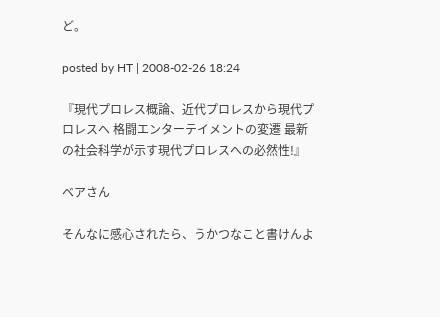ど。

posted by HT | 2008-02-26 18:24

『現代プロレス概論、近代プロレスから現代プロレスへ 格闘エンターテイメントの変遷 最新の社会科学が示す現代プロレスへの必然性!』

ベアさん

そんなに感心されたら、うかつなこと書けんよ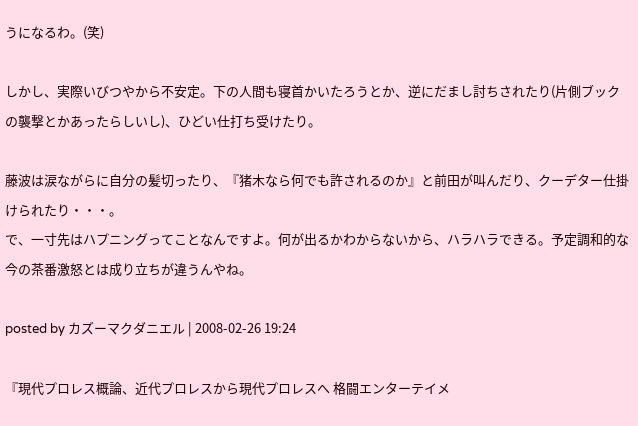うになるわ。(笑)

しかし、実際いびつやから不安定。下の人間も寝首かいたろうとか、逆にだまし討ちされたり(片側ブックの襲撃とかあったらしいし)、ひどい仕打ち受けたり。

藤波は涙ながらに自分の髪切ったり、『猪木なら何でも許されるのか』と前田が叫んだり、クーデター仕掛けられたり・・・。
で、一寸先はハプニングってことなんですよ。何が出るかわからないから、ハラハラできる。予定調和的な今の茶番激怒とは成り立ちが違うんやね。

posted by カズーマクダニエル | 2008-02-26 19:24

『現代プロレス概論、近代プロレスから現代プロレスへ 格闘エンターテイメ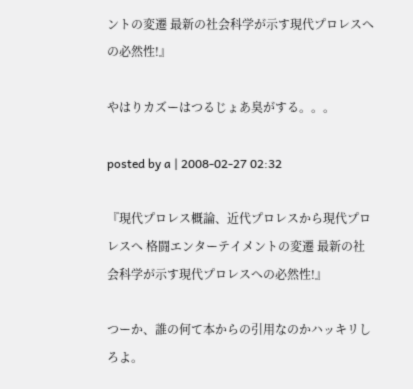ントの変遷 最新の社会科学が示す現代プロレスへの必然性!』

やはりカズーはつるじょあ臭がする。。。

posted by a | 2008-02-27 02:32

『現代プロレス概論、近代プロレスから現代プロレスへ 格闘エンターテイメントの変遷 最新の社会科学が示す現代プロレスへの必然性!』

つーか、誰の何て本からの引用なのかハッキリしろよ。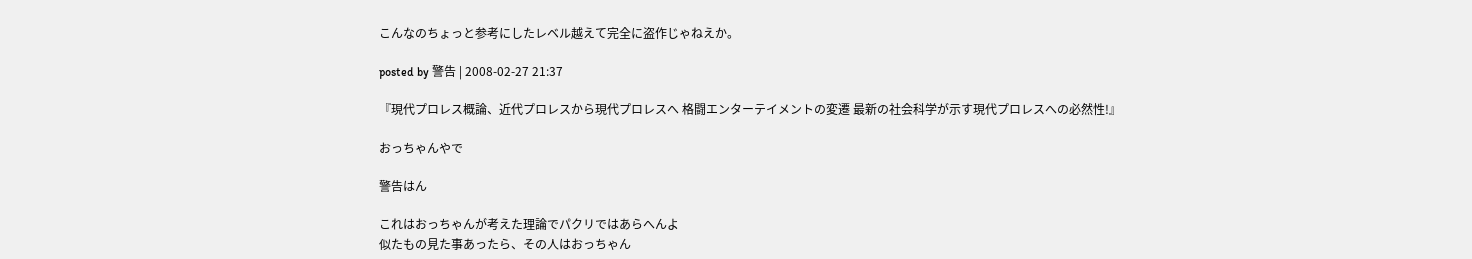こんなのちょっと参考にしたレベル越えて完全に盗作じゃねえか。

posted by 警告 | 2008-02-27 21:37

『現代プロレス概論、近代プロレスから現代プロレスへ 格闘エンターテイメントの変遷 最新の社会科学が示す現代プロレスへの必然性!』

おっちゃんやで

警告はん

これはおっちゃんが考えた理論でパクリではあらへんよ
似たもの見た事あったら、その人はおっちゃん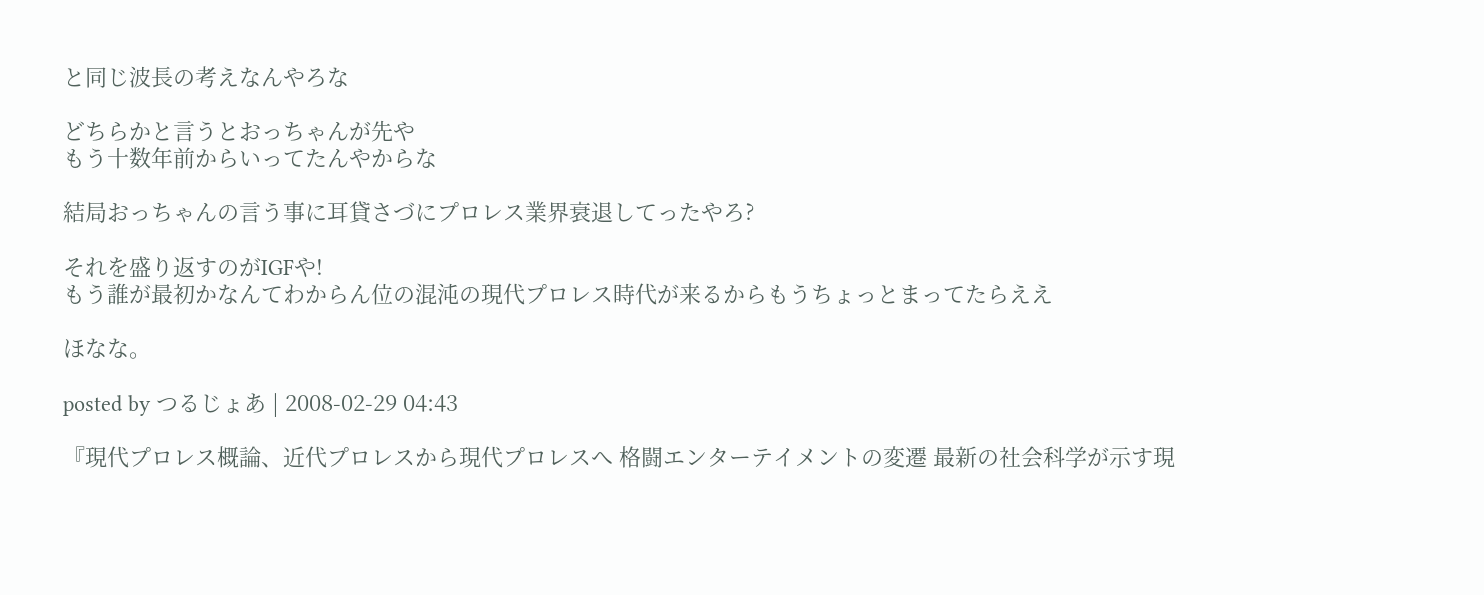と同じ波長の考えなんやろな

どちらかと言うとおっちゃんが先や
もう十数年前からいってたんやからな

結局おっちゃんの言う事に耳貸さづにプロレス業界衰退してったやろ?

それを盛り返すのがIGFや!
もう誰が最初かなんてわからん位の混沌の現代プロレス時代が来るからもうちょっとまってたらええ

ほなな。

posted by つるじょあ | 2008-02-29 04:43

『現代プロレス概論、近代プロレスから現代プロレスへ 格闘エンターテイメントの変遷 最新の社会科学が示す現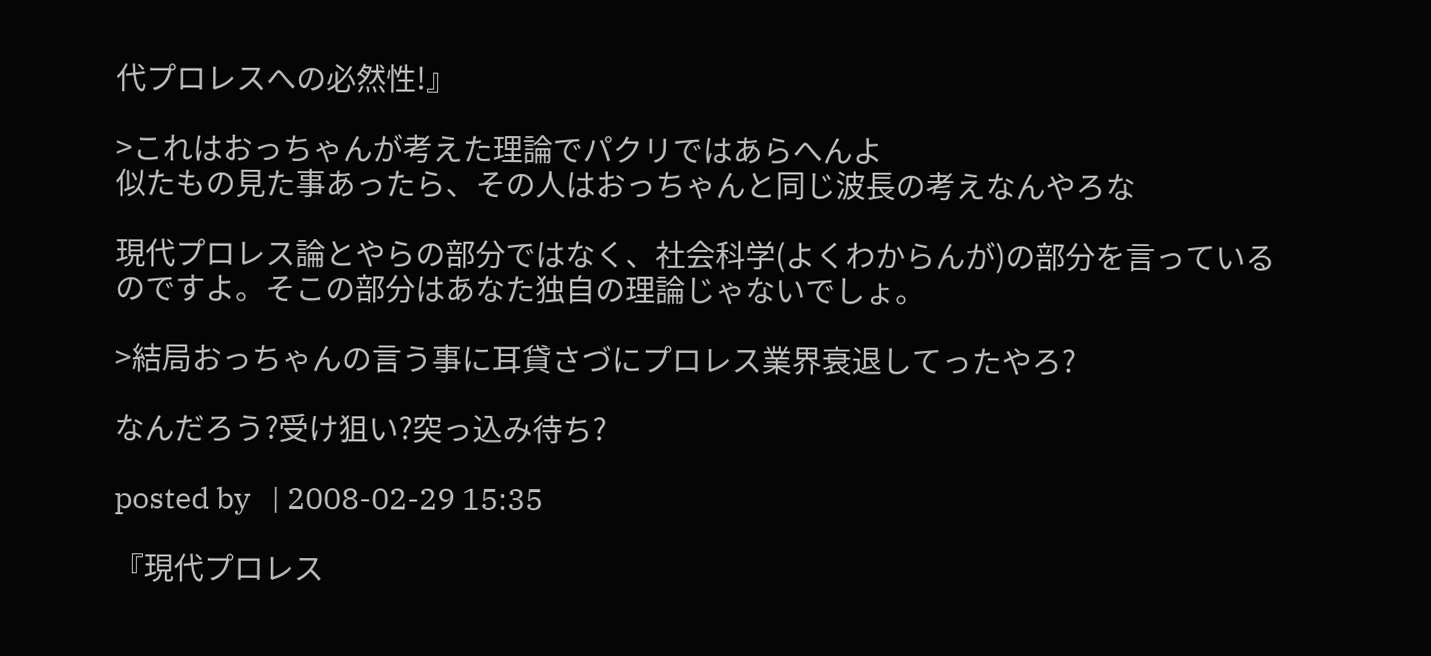代プロレスへの必然性!』

>これはおっちゃんが考えた理論でパクリではあらへんよ
似たもの見た事あったら、その人はおっちゃんと同じ波長の考えなんやろな

現代プロレス論とやらの部分ではなく、社会科学(よくわからんが)の部分を言っているのですよ。そこの部分はあなた独自の理論じゃないでしょ。

>結局おっちゃんの言う事に耳貸さづにプロレス業界衰退してったやろ?

なんだろう?受け狙い?突っ込み待ち?

posted by   | 2008-02-29 15:35

『現代プロレス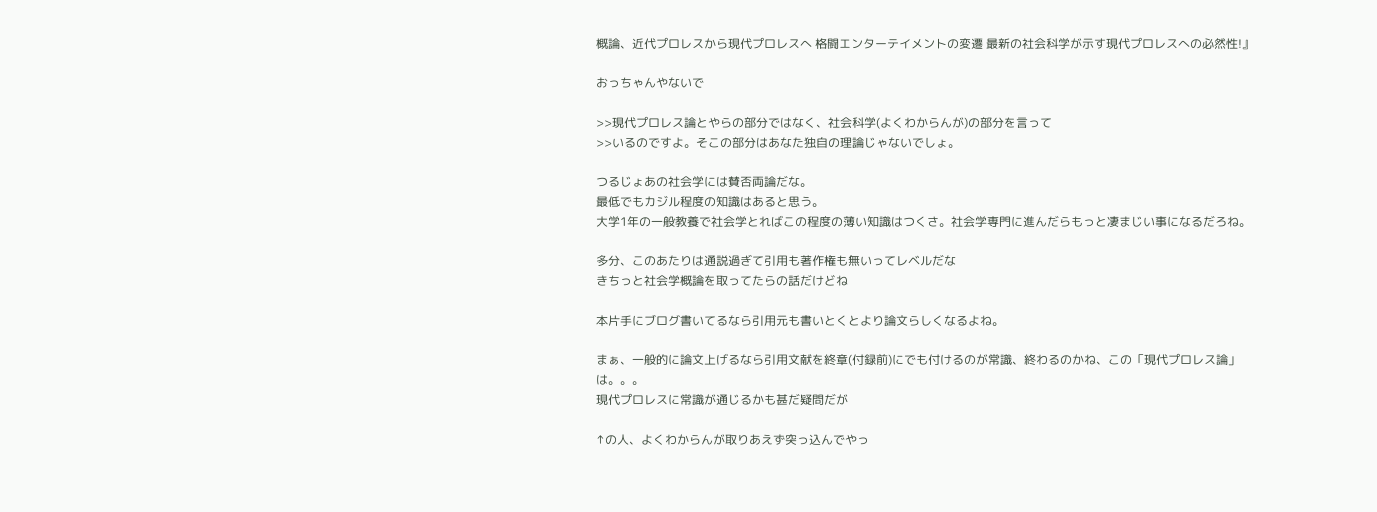概論、近代プロレスから現代プロレスへ 格闘エンターテイメントの変遷 最新の社会科学が示す現代プロレスへの必然性!』

おっちゃんやないで

>>現代プロレス論とやらの部分ではなく、社会科学(よくわからんが)の部分を言って
>>いるのですよ。そこの部分はあなた独自の理論じゃないでしょ。

つるじょあの社会学には賛否両論だな。
最低でもカジル程度の知識はあると思う。
大学1年の一般教養で社会学とればこの程度の薄い知識はつくさ。社会学専門に進んだらもっと凄まじい事になるだろね。

多分、このあたりは通説過ぎて引用も著作権も無いってレベルだな
きちっと社会学概論を取ってたらの話だけどね

本片手にブログ書いてるなら引用元も書いとくとより論文らしくなるよね。

まぁ、一般的に論文上げるなら引用文献を終章(付録前)にでも付けるのが常識、終わるのかね、この「現代プロレス論」は。。。
現代プロレスに常識が通じるかも甚だ疑問だが

↑の人、よくわからんが取りあえず突っ込んでやっ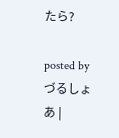たら?

posted by づるしょあ |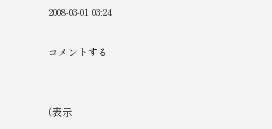2008-03-01 03:24

コメントする


(表示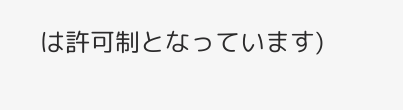は許可制となっています)